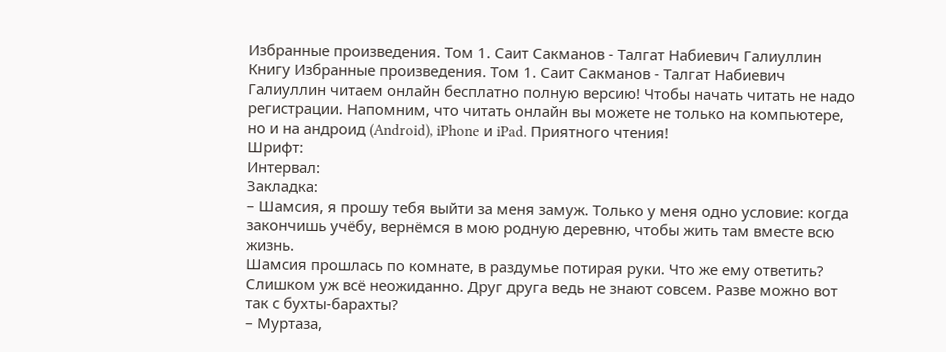Избранные произведения. Том 1. Саит Сакманов - Талгат Набиевич Галиуллин
Книгу Избранные произведения. Том 1. Саит Сакманов - Талгат Набиевич Галиуллин читаем онлайн бесплатно полную версию! Чтобы начать читать не надо регистрации. Напомним, что читать онлайн вы можете не только на компьютере, но и на андроид (Android), iPhone и iPad. Приятного чтения!
Шрифт:
Интервал:
Закладка:
– Шамсия, я прошу тебя выйти за меня замуж. Только у меня одно условие: когда закончишь учёбу, вернёмся в мою родную деревню, чтобы жить там вместе всю жизнь.
Шамсия прошлась по комнате, в раздумье потирая руки. Что же ему ответить? Слишком уж всё неожиданно. Друг друга ведь не знают совсем. Разве можно вот так с бухты-барахты?
– Муртаза,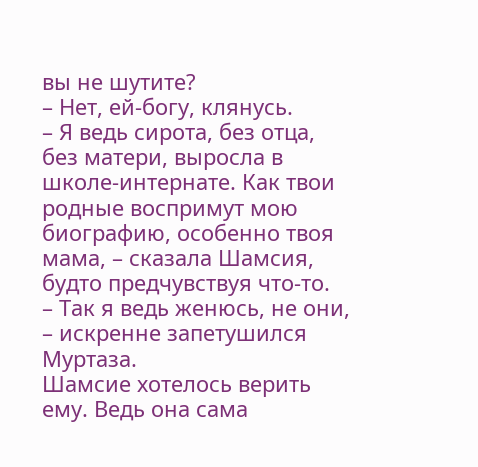вы не шутите?
– Нет, ей-богу, клянусь.
– Я ведь сирота, без отца, без матери, выросла в школе-интернате. Как твои родные воспримут мою биографию, особенно твоя мама, – сказала Шамсия, будто предчувствуя что-то.
– Так я ведь женюсь, не они, – искренне запетушился Муртаза.
Шамсие хотелось верить ему. Ведь она сама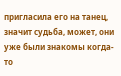пригласила его на танец, значит судьба, может, они уже были знакомы когда-то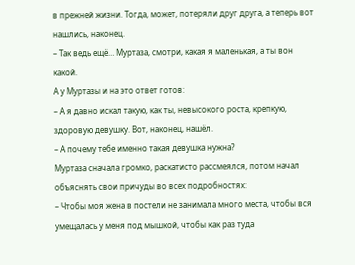в прежней жизни. Тогда, может, потеряли друг друга, а теперь вот нашлись, наконец.
– Так ведь ещё… Муртаза, смотри, какая я маленькая, а ты вон какой.
А у Муртазы и на это ответ готов:
– А я давно искал такую, как ты, невысокого роста, крепкую, здоровую девушку. Вот, наконец, нашёл.
– А почему тебе именно такая девушка нужна?
Муртаза сначала громко, раскатисто рассмеялся, потом начал объяснять свои причуды во всех подробностях:
– Чтобы моя жена в постели не занимала много места, чтобы вся умещалась у меня под мышкой, чтобы как раз туда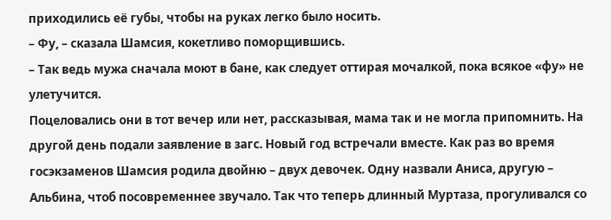приходились её губы, чтобы на руках легко было носить.
– Фу, – сказала Шамсия, кокетливо поморщившись.
– Так ведь мужа сначала моют в бане, как следует оттирая мочалкой, пока всякое «фу» не улетучится.
Поцеловались они в тот вечер или нет, рассказывая, мама так и не могла припомнить. На другой день подали заявление в загс. Новый год встречали вместе. Как раз во время госэкзаменов Шамсия родила двойню – двух девочек. Одну назвали Аниса, другую – Альбина, чтоб посовременнее звучало. Так что теперь длинный Муртаза, прогуливался со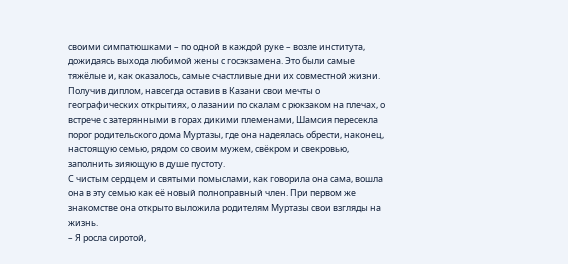своими симпатюшками – по одной в каждой руке – возле института, дожидаясь выхода любимой жены с госэкзамена. Это были самые тяжёлые и, как оказалось, самые счастливые дни их совместной жизни.
Получив диплом, навсегда оставив в Казани свои мечты о географических открытиях, о лазании по скалам с рюкзаком на плечах, о встрече с затерянными в горах дикими племенами, Шамсия пересекла порог родительского дома Муртазы, где она надеялась обрести, наконец, настоящую семью, рядом со своим мужем, свёкром и свекровью, заполнить зияющую в душе пустоту.
С чистым сердцем и святыми помыслами, как говорила она сама, вошла она в эту семью как её новый полноправный член. При первом же знакомстве она открыто выложила родителям Муртазы свои взгляды на жизнь.
– Я росла сиротой,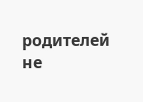родителей не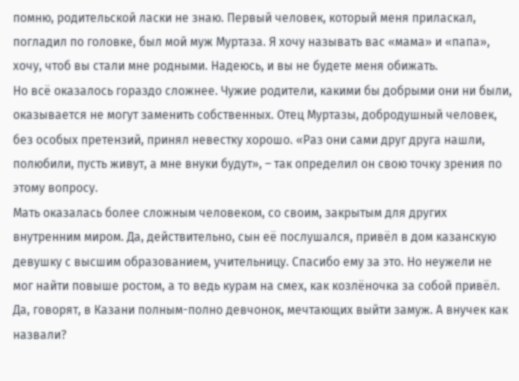помню, родительской ласки не знаю. Первый человек, который меня приласкал, погладил по головке, был мой муж Муртаза. Я хочу называть вас «мама» и «папа», хочу, чтоб вы стали мне родными. Надеюсь, и вы не будете меня обижать.
Но всё оказалось гораздо сложнее. Чужие родители, какими бы добрыми они ни были, оказывается не могут заменить собственных. Отец Муртазы, добродушный человек, без особых претензий, принял невестку хорошо. «Раз они сами друг друга нашли, полюбили, пусть живут, а мне внуки будут», – так определил он свою точку зрения по этому вопросу.
Мать оказалась более сложным человеком, со своим, закрытым для других внутренним миром. Да, действительно, сын её послушался, привёл в дом казанскую девушку с высшим образованием, учительницу. Спасибо ему за это. Но неужели не мог найти повыше ростом, а то ведь курам на смех, как козлёночка за собой привёл. Да, говорят, в Казани полным-полно девчонок, мечтающих выйти замуж. А внучек как назвали?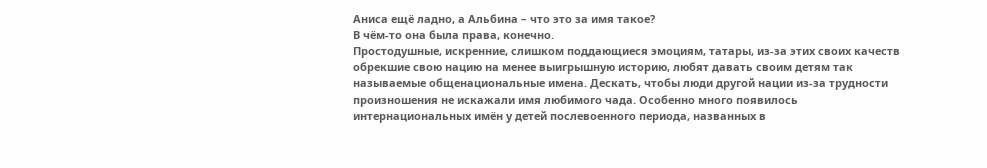Аниса ещё ладно, а Альбина – что это за имя такое?
В чём-то она была права, конечно.
Простодушные, искренние, слишком поддающиеся эмоциям, татары, из-за этих своих качеств обрекшие свою нацию на менее выигрышную историю, любят давать своим детям так называемые общенациональные имена. Дескать, чтобы люди другой нации из-за трудности произношения не искажали имя любимого чада. Особенно много появилось интернациональных имён у детей послевоенного периода, названных в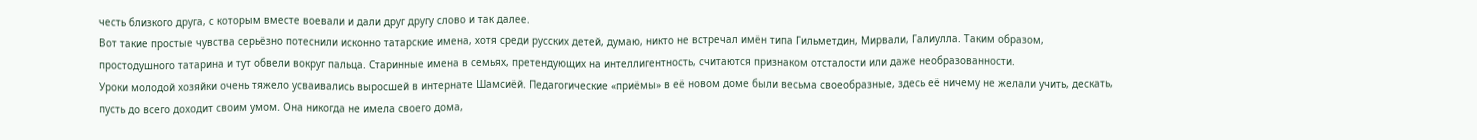честь близкого друга, с которым вместе воевали и дали друг другу слово и так далее.
Вот такие простые чувства серьёзно потеснили исконно татарские имена, хотя среди русских детей, думаю, никто не встречал имён типа Гильметдин, Мирвали, Галиулла. Таким образом, простодушного татарина и тут обвели вокруг пальца. Старинные имена в семьях, претендующих на интеллигентность, считаются признаком отсталости или даже необразованности.
Уроки молодой хозяйки очень тяжело усваивались выросшей в интернате Шамсиёй. Педагогические «приёмы» в её новом доме были весьма своеобразные, здесь её ничему не желали учить, дескать, пусть до всего доходит своим умом. Она никогда не имела своего дома,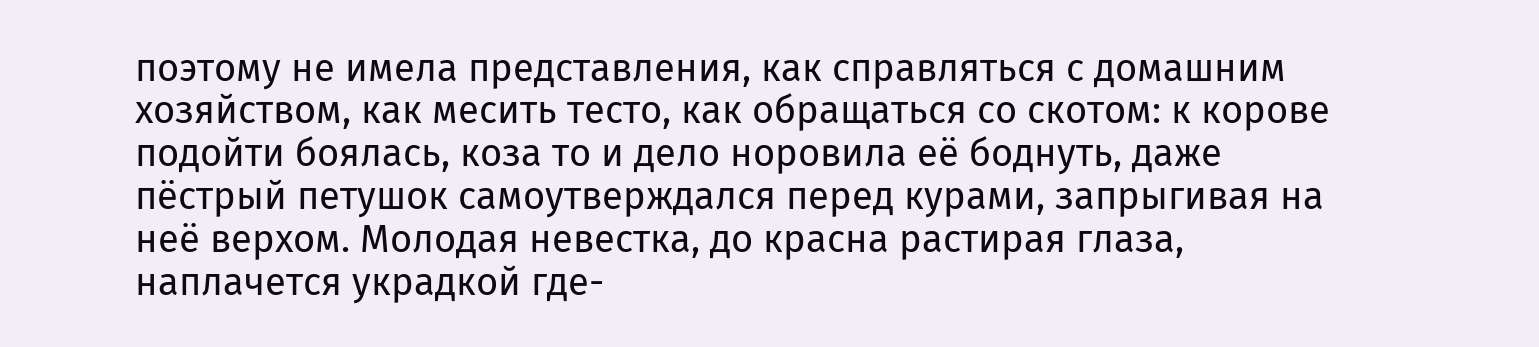поэтому не имела представления, как справляться с домашним хозяйством, как месить тесто, как обращаться со скотом: к корове подойти боялась, коза то и дело норовила её боднуть, даже пёстрый петушок самоутверждался перед курами, запрыгивая на неё верхом. Молодая невестка, до красна растирая глаза, наплачется украдкой где-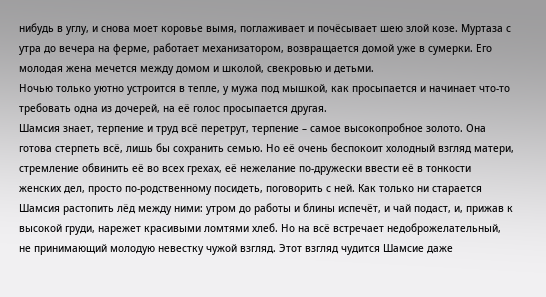нибудь в углу, и снова моет коровье вымя, поглаживает и почёсывает шею злой козе. Муртаза с утра до вечера на ферме, работает механизатором, возвращается домой уже в сумерки. Его молодая жена мечется между домом и школой, свекровью и детьми.
Ночью только уютно устроится в тепле, у мужа под мышкой, как просыпается и начинает что-то требовать одна из дочерей, на её голос просыпается другая.
Шамсия знает, терпение и труд всё перетрут, терпение – самое высокопробное золото. Она готова стерпеть всё, лишь бы сохранить семью. Но её очень беспокоит холодный взгляд матери, стремление обвинить её во всех грехах, её нежелание по-дружески ввести её в тонкости женских дел, просто по-родственному посидеть, поговорить с ней. Как только ни старается Шамсия растопить лёд между ними: утром до работы и блины испечёт, и чай подаст, и, прижав к высокой груди, нарежет красивыми ломтями хлеб. Но на всё встречает недоброжелательный, не принимающий молодую невестку чужой взгляд. Этот взгляд чудится Шамсие даже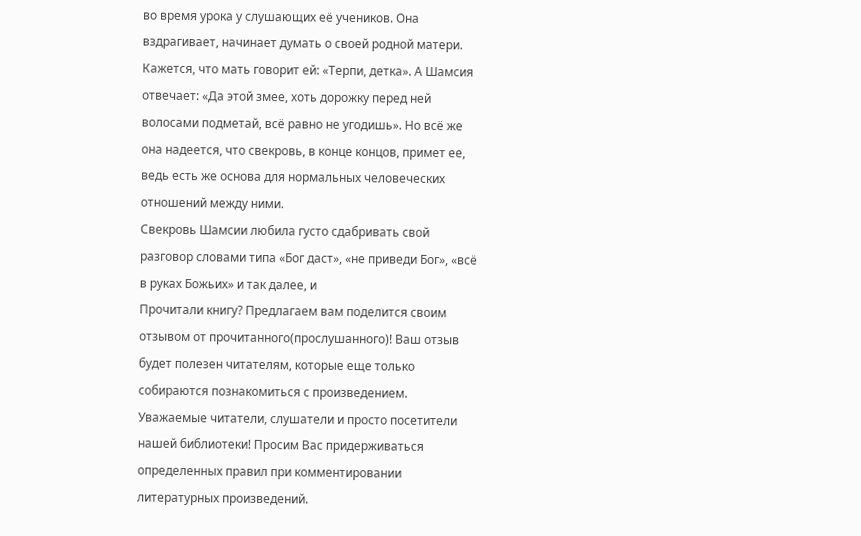во время урока у слушающих её учеников. Она вздрагивает, начинает думать о своей родной матери. Кажется, что мать говорит ей: «Терпи, детка». А Шамсия отвечает: «Да этой змее, хоть дорожку перед ней волосами подметай, всё равно не угодишь». Но всё же она надеется, что свекровь, в конце концов, примет ее, ведь есть же основа для нормальных человеческих отношений между ними.
Свекровь Шамсии любила густо сдабривать свой разговор словами типа «Бог даст», «не приведи Бог», «всё в руках Божьих» и так далее, и
Прочитали книгу? Предлагаем вам поделится своим отзывом от прочитанного(прослушанного)! Ваш отзыв будет полезен читателям, которые еще только собираются познакомиться с произведением.
Уважаемые читатели, слушатели и просто посетители нашей библиотеки! Просим Вас придерживаться определенных правил при комментировании литературных произведений.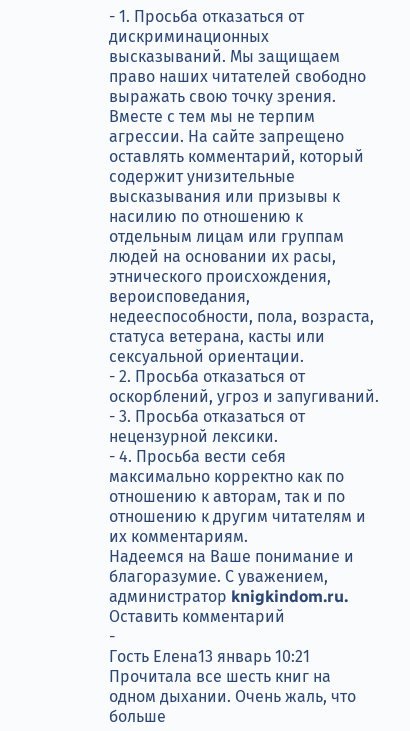- 1. Просьба отказаться от дискриминационных высказываний. Мы защищаем право наших читателей свободно выражать свою точку зрения. Вместе с тем мы не терпим агрессии. На сайте запрещено оставлять комментарий, который содержит унизительные высказывания или призывы к насилию по отношению к отдельным лицам или группам людей на основании их расы, этнического происхождения, вероисповедания, недееспособности, пола, возраста, статуса ветерана, касты или сексуальной ориентации.
- 2. Просьба отказаться от оскорблений, угроз и запугиваний.
- 3. Просьба отказаться от нецензурной лексики.
- 4. Просьба вести себя максимально корректно как по отношению к авторам, так и по отношению к другим читателям и их комментариям.
Надеемся на Ваше понимание и благоразумие. С уважением, администратор knigkindom.ru.
Оставить комментарий
-
Гость Елена13 январь 10:21
Прочитала все шесть книг на одном дыхании. Очень жаль, что больше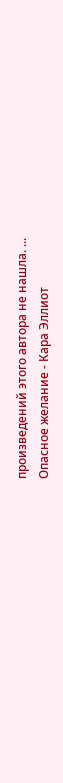произведений этого автора не нашла. ...
Опасное желание - Кара Эллиот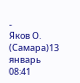-
Яков О. (Самара)13 январь 08:41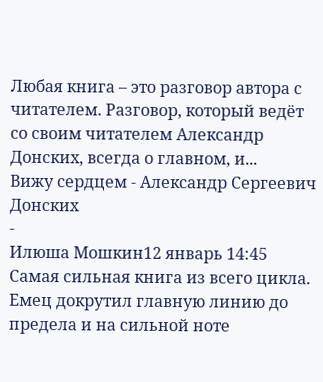Любая книга – это разговор автора с читателем. Разговор, который ведёт со своим читателем Александр Донских, всегда о главном, и...
Вижу сердцем - Александр Сергеевич Донских
-
Илюша Мошкин12 январь 14:45
Самая сильная книга из всего цикла. Емец докрутил главную линию до предела и на сильной ноте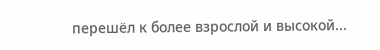перешёл к более взрослой и высокой...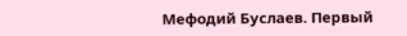Мефодий Буслаев. Первый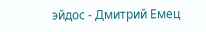эйдос - Дмитрий Емец